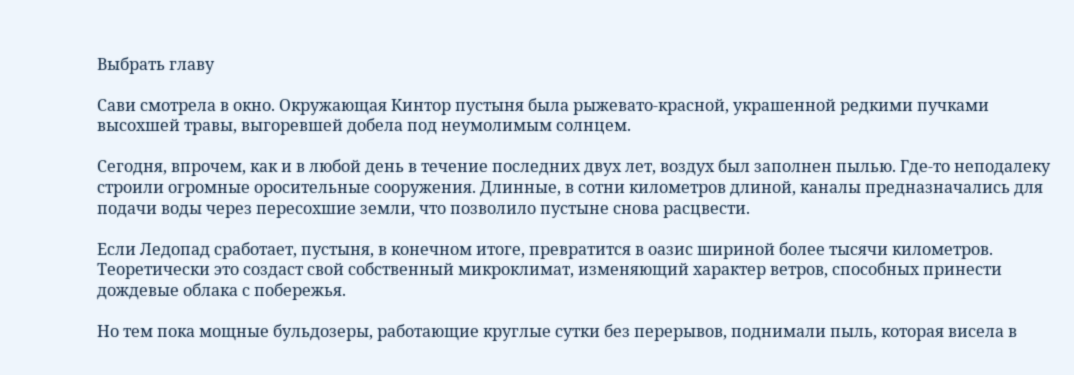Выбрать главу

Сави смотрела в окно. Окружающая Кинтор пустыня была рыжевато-красной, украшенной редкими пучками высохшей травы, выгоревшей добела под неумолимым солнцем.

Сегодня, впрочем, как и в любой день в течение последних двух лет, воздух был заполнен пылью. Где-то неподалеку строили огромные оросительные сооружения. Длинные, в сотни километров длиной, каналы предназначались для подачи воды через пересохшие земли, что позволило пустыне снова расцвести.

Если Ледопад сработает, пустыня, в конечном итоге, превратится в оазис шириной более тысячи километров. Теоретически это создаст свой собственный микроклимат, изменяющий характер ветров, способных принести дождевые облака с побережья.

Но тем пока мощные бульдозеры, работающие круглые сутки без перерывов, поднимали пыль, которая висела в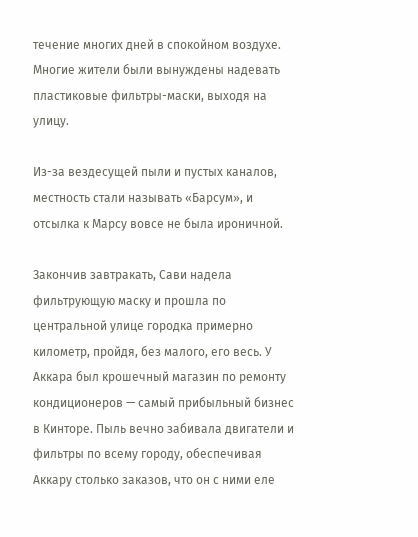течение многих дней в спокойном воздухе. Многие жители были вынуждены надевать пластиковые фильтры-маски, выходя на улицу.

Из-за вездесущей пыли и пустых каналов, местность стали называть «Барсум», и отсылка к Марсу вовсе не была ироничной.

Закончив завтракать, Сави надела фильтрующую маску и прошла по центральной улице городка примерно километр, пройдя, без малого, его весь. У Аккара был крошечный магазин по ремонту кондиционеров — самый прибыльный бизнес в Кинторе. Пыль вечно забивала двигатели и фильтры по всему городу, обеспечивая Аккару столько заказов, что он с ними еле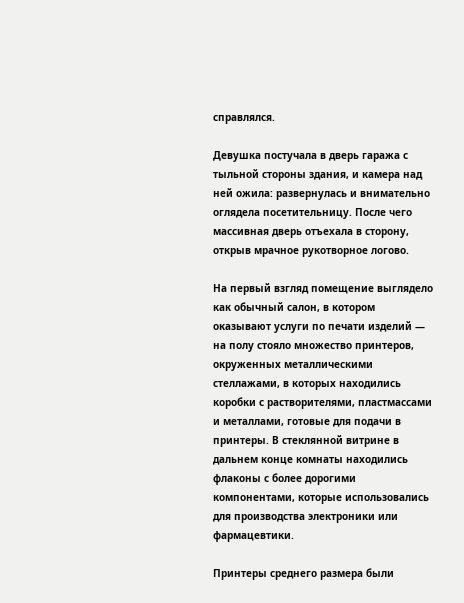справлялся.

Девушка постучала в дверь гаража с тыльной стороны здания, и камера над ней ожила: развернулась и внимательно оглядела посетительницу. После чего массивная дверь отъехала в сторону, открыв мрачное рукотворное логово.

На первый взгляд помещение выглядело как обычный салон, в котором оказывают услуги по печати изделий — на полу стояло множество принтеров, окруженных металлическими стеллажами, в которых находились коробки с растворителями, пластмассами и металлами, готовые для подачи в принтеры. В стеклянной витрине в дальнем конце комнаты находились флаконы с более дорогими компонентами, которые использовались для производства электроники или фармацевтики.

Принтеры среднего размера были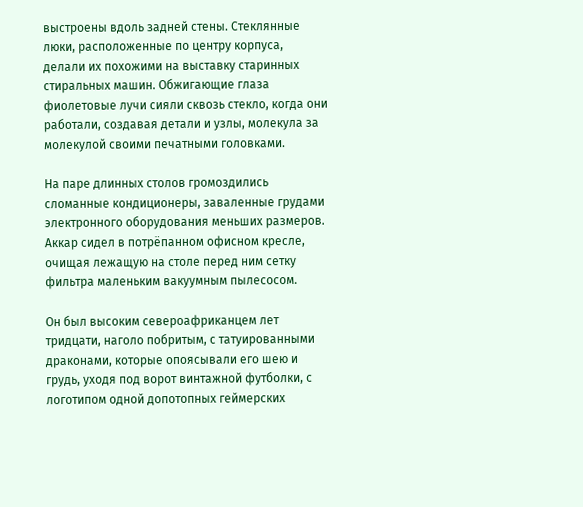выстроены вдоль задней стены. Стеклянные люки, расположенные по центру корпуса, делали их похожими на выставку старинных стиральных машин. Обжигающие глаза фиолетовые лучи сияли сквозь стекло, когда они работали, создавая детали и узлы, молекула за молекулой своими печатными головками.

На паре длинных столов громоздились сломанные кондиционеры, заваленные грудами электронного оборудования меньших размеров. Аккар сидел в потрёпанном офисном кресле, очищая лежащую на столе перед ним сетку фильтра маленьким вакуумным пылесосом.

Он был высоким североафриканцем лет тридцати, наголо побритым, с татуированными драконами, которые опоясывали его шею и грудь, уходя под ворот винтажной футболки, с логотипом одной допотопных геймерских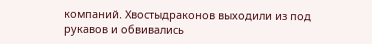компаний. Хвостыдраконов выходили из под рукавов и обвивались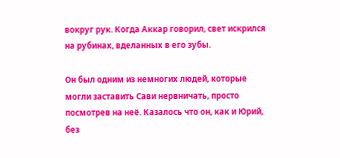вокруг рук. Когда Аккар говорил, свет искрился на рубинах, вделанных в его зубы.

Он был одним из немногих людей, которые могли заставить Сави нервничать, просто посмотрев на неё. Казалось что он, как и Юрий, без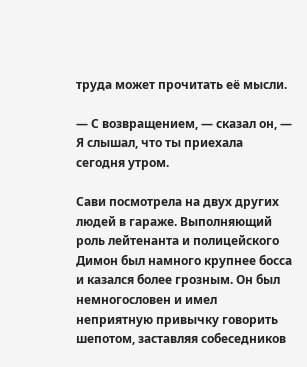труда может прочитать её мысли.

— С возвращением, — сказал он, — Я слышал, что ты приехала сегодня утром.

Сави посмотрела на двух других людей в гараже. Выполняющий роль лейтенанта и полицейского Димон был намного крупнее босса и казался более грозным. Он был немногословен и имел неприятную привычку говорить шепотом, заставляя собеседников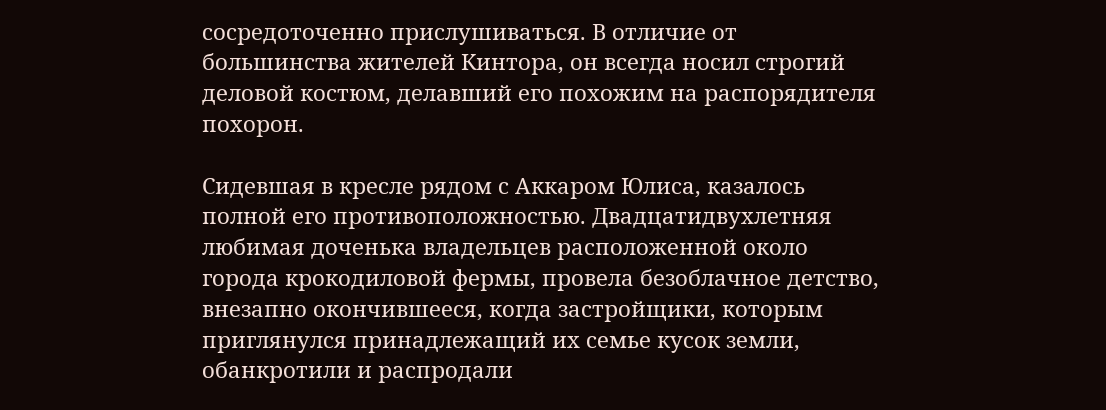сосредоточенно прислушиваться. В отличие от большинства жителей Кинтора, он всегда носил строгий деловой костюм, делавший его похожим на распорядителя похорон.

Сидевшая в кресле рядом с Аккаром Юлиса, казалось полной его противоположностью. Двадцатидвухлетняя любимая доченька владельцев расположенной около города крокодиловой фермы, провела безоблачное детство, внезапно окончившееся, когда застройщики, которым приглянулся принадлежащий их семье кусок земли, обанкротили и распродали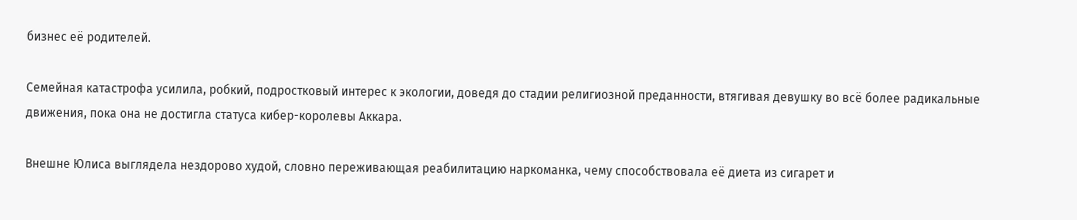бизнес её родителей.

Семейная катастрофа усилила, робкий, подростковый интерес к экологии, доведя до стадии религиозной преданности, втягивая девушку во всё более радикальные движения, пока она не достигла статуса кибер-королевы Аккара.

Внешне Юлиса выглядела нездорово худой, словно переживающая реабилитацию наркоманка, чему способствовала её диета из сигарет и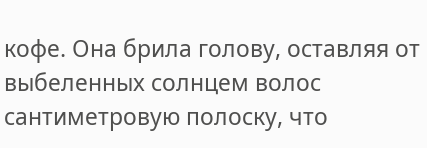кофе. Она брила голову, оставляя от выбеленных солнцем волос сантиметровую полоску, что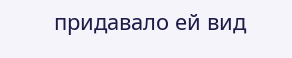придавало ей вид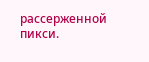рассерженной пикси.